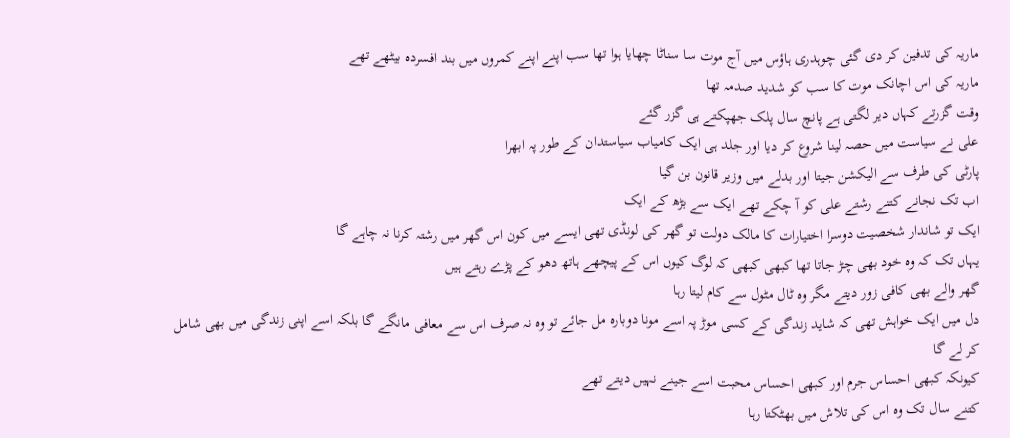ماریہ کی تدفین کر دی گئی چوہدری ہاؤس میں آج موت سا سناٹا چھایا ہوا تھا سب اپنے اپنے کمروں میں بند افسردہ بیٹھے تھے
ماریہ کی اس اچانک موت کا سب کو شدید صدمہ تھا
وقت گزرتے کہاں دیر لگتی ہے پانچ سال پلک جھپکتے ہی گزر گئے
علی نے سیاست میں حصہ لینا شروع کر دیا اور جلد ہی ایک کامیاب سیاستدان کے طور پہ ابھرا
پارٹی کی طرف سے الیکشن جیتا اور بدلے میں وزیر قانون بن گیا
اب تک نجانے کتنے رشتے علی کو آ چکے تھے ایک سے بڑھ کے ایک
ایک تو شاندار شخصیت دوسرا اختیارات کا مالک دولت تو گھر کی لونڈی تھی ایسے میں کون اس گھر میں رشتہ کرنا نہ چاہے گا
یہاں تک کہ وہ خود بھی چڑ جاتا تھا کبھی کبھی کہ لوگ کیوں اس کے پیچھے ہاتھ دھو کے پڑے رہتے ہیں
گھر والے بھی کافی زور دیتے مگر وہ ٹال مٹول سے کام لیتا رہا
دل میں ایک خواہش تھی کہ شاید زندگی کے کسی موڑ پہ اسے مونا دوبارہ مل جائے تو وہ نہ صرف اس سے معافی مانگے گا بلکہ اسے اپنی زندگی میں بھی شامل کر لے گا
کیونکہ کبھی احساس جرم اور کبھی احساس محبت اسے جینے نہیں دیتے تھے
کتنے سال تک وہ اس کی تلاش میں بھٹکتا رہا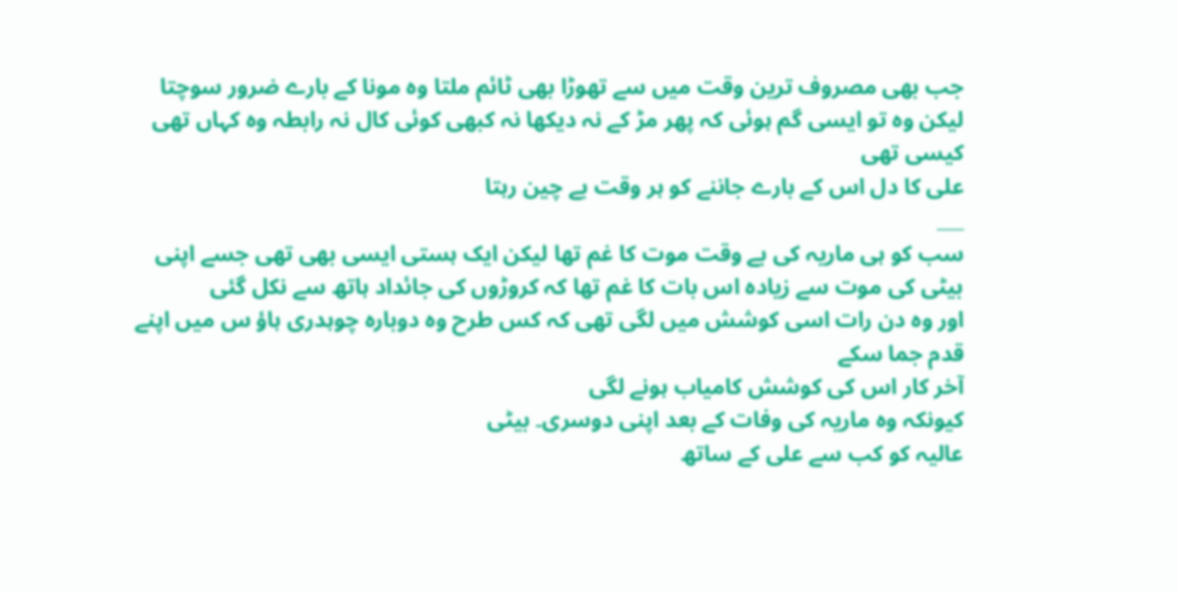جب بھی مصروف ترین وقت میں سے تھوڑا بھی ٹائم ملتا وہ مونا کے بارے ضرور سوچتا
لیکن وہ تو ایسی گم ہوئی کہ پھر مڑ کے نہ دیکھا نہ کبھی کوئی کال نہ رابطہ وہ کہاں تھی کیسی تھی
علی کا دل اس کے بارے جاننے کو ہر وقت بے چین رہتا
___
سب کو ہی ماریہ کی بے وقت موت کا غم تھا لیکن ایک ہستی ایسی بھی تھی جسے اپنی بیٹی کی موت سے زیادہ اس بات کا غم تھا کہ کروڑوں کی جائداد ہاتھ سے نکل گئی
اور وہ دن رات اسی کوشش میں لگی تھی کہ کس طرح وہ دوبارہ چوہدری ہاؤ س میں اپنے قدم جما سکے
آخر کار اس کی کوشش کامیاب ہونے لگی
کیونکہ وہ ماریہ کی وفات کے بعد اپنی دوسری۔ بیٹی
عالیہ کو کب سے علی کے ساتھ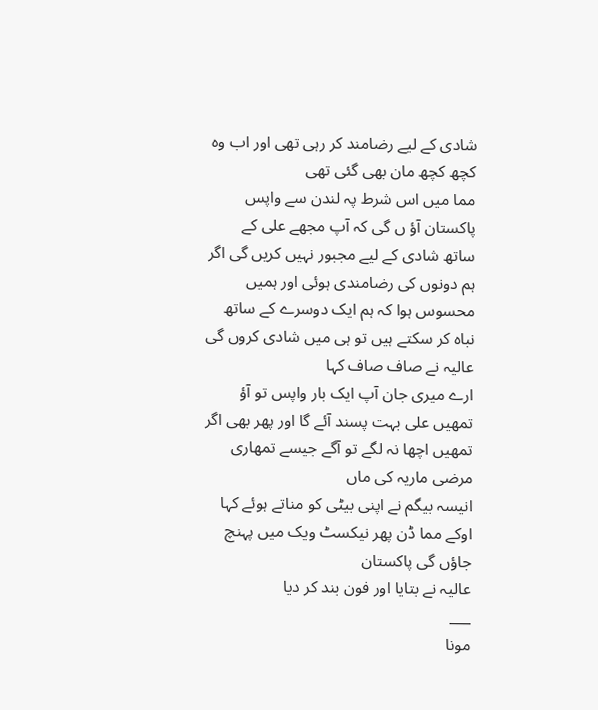شادی کے لیے رضامند کر رہی تھی اور اب وہ کچھ کچھ مان بھی گئی تھی
مما میں اس شرط پہ لندن سے واپس پاکستان آؤ ں گی کہ آپ مجھے علی کے ساتھ شادی کے لیے مجبور نہیں کریں گی اگر ہم دونوں کی رضامندی ہوئی اور ہمیں محسوس ہوا کہ ہم ایک دوسرے کے ساتھ نباہ کر سکتے ہیں تو ہی میں شادی کروں گی
عالیہ نے صاف صاف کہا
ارے میری جان آپ ایک بار واپس تو آؤ تمھیں علی بہت پسند آئے گا اور پھر بھی اگر تمھیں اچھا نہ لگے تو آگے جیسے تمھاری مرضی ماریہ کی ماں
انیسہ بیگم نے اپنی بیٹی کو مناتے ہوئے کہا
اوکے مما ڈن پھر نیکسٹ ویک میں پہنچ جاؤں گی پاکستان
عالیہ نے بتایا اور فون بند کر دیا
___
مونا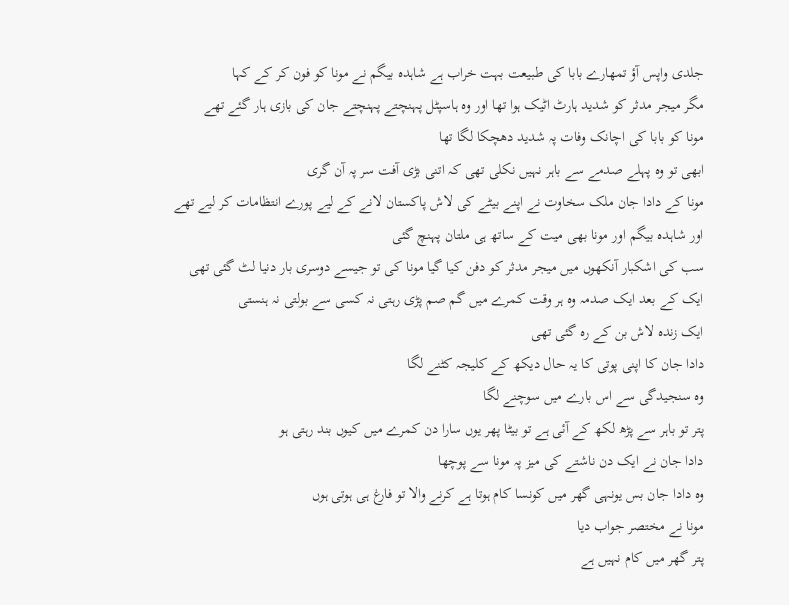جلدی واپس آؤ تمھارے بابا کی طبیعت بہت خراب ہے شاہدہ بیگم نے مونا کو فون کر کے کہا
مگر میجر مدثر کو شدید ہارٹ اٹیک ہوا تھا اور وہ ہاسپٹل پہنچتے پہنچتے جان کی بازی ہار گئے تھے
مونا کو بابا کی اچانک وفات پہ شدید دھچکا لگا تھا
ابھی تو وہ پہلے صدمے سے باہر نہیں نکلی تھی کہ اتنی بڑی آفت سر پہ آن گری
مونا کے دادا جان ملک سخاوت نے اپنے بیٹے کی لاش پاکستان لانے کے لیے پورے انتظامات کر لیے تھے
اور شاہدہ بیگم اور مونا بھی میت کے ساتھ ہی ملتان پہنچ گئی
سب کی اشکبار آنکھوں میں میجر مدثر کو دفن کیا گیا مونا کی تو جیسے دوسری بار دنیا لٹ گئی تھی
ایک کے بعد ایک صدمہ وہ ہر وقت کمرے میں گم صم پڑی رہتی نہ کسی سے بولتی نہ ہنستی
ایک زندہ لاش بن کے رہ گئی تھی
دادا جان کا اپنی پوتی کا یہ حال دیکھ کے کلیجہ کٹنے لگا
وہ سنجیدگی سے اس بارے میں سوچنے لگا
پتر تو باہر سے پڑھ لکھ کے آئی ہے تو بیٹا پھر یوں سارا دن کمرے میں کیوں بند رہتی ہو
دادا جان نے ایک دن ناشتے کی میز پہ مونا سے پوچھا
وہ دادا جان بس یونہی گھر میں کونسا کام ہوتا ہے کرنے والا تو فارغ ہی ہوتی ہوں
مونا نے مختصر جواب دیا
پتر گھر میں کام نہیں ہے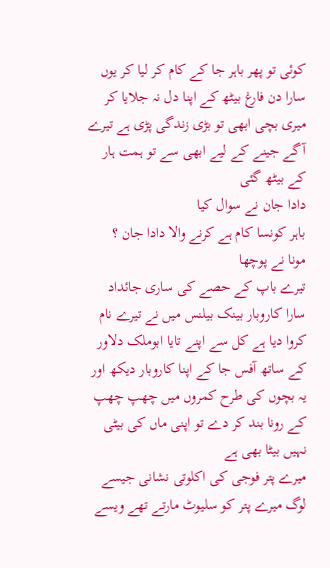کوئی تو پھر باہر جا کے کام کر لیا کر یوں سارا دن فارغ بیٹھ کے اپنا دل نہ جلایا کر میری بچی ابھی تو بڑی زندگی پڑی ہے تیرے آگے جینے کے لیے ابھی سے تو ہمت ہار کے بیٹھ گئی
دادا جان نے سوال کیا
باہر کونسا کام ہے کرنے والا دادا جان ؟
مونا نے پوچھا
تیرے باپ کے حصے کی ساری جائداد سارا کاروبار بینک بیلنس میں نے تیرے نام کروا دیا ہے کل سے اپنے تایا ابوملک دلاور کے ساتھ آفس جا کے اپنا کاروبار دیکھ اور یہ بچوں کی طرح کمروں میں چھپ چھپ کے رونا بند کر دے تو اپنی ماں کی بیٹی نہیں بیٹا بھی ہے
میرے پتر فوجی کی اکلوتی نشانی جیسے لوگ میرے پتر کو سلیوٹ مارتے تھے ویسے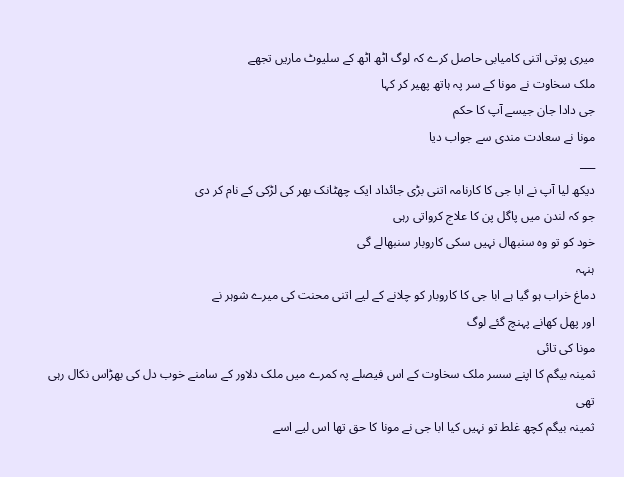میری پوتی اتنی کامیابی حاصل کرے کہ لوگ اٹھ اٹھ کے سلیوٹ ماریں تجھے
ملک سخاوت نے مونا کے سر پہ ہاتھ پھیر کر کہا
جی دادا جان جیسے آپ کا حکم
مونا نے سعادت مندی سے جواب دیا
___
دیکھ لیا آپ نے ابا جی کا کارنامہ اتنی بڑی جائداد ایک چھٹانک بھر کی لڑکی کے نام کر دی
جو کہ لندن میں پاگل پن کا علاج کرواتی رہی
خود کو تو وہ سنبھال نہیں سکی کاروبار سنبھالے گی
ہنہہ
دماغ خراب ہو گیا ہے ابا جی کا کاروبار کو چلانے کے لیے اتنی محنت کی میرے شوہر نے
اور پھل کھانے پہنچ گئے لوگ
مونا کی تائی
ثمینہ بیگم کا اپنے سسر ملک سخاوت کے اس فیصلے پہ کمرے میں ملک دلاور کے سامنے خوب دل کی بھڑاس نکال رہی تھی
ثمینہ بیگم کچھ غلط تو نہیں کیا ابا جی نے مونا کا حق تھا اس لیے اسے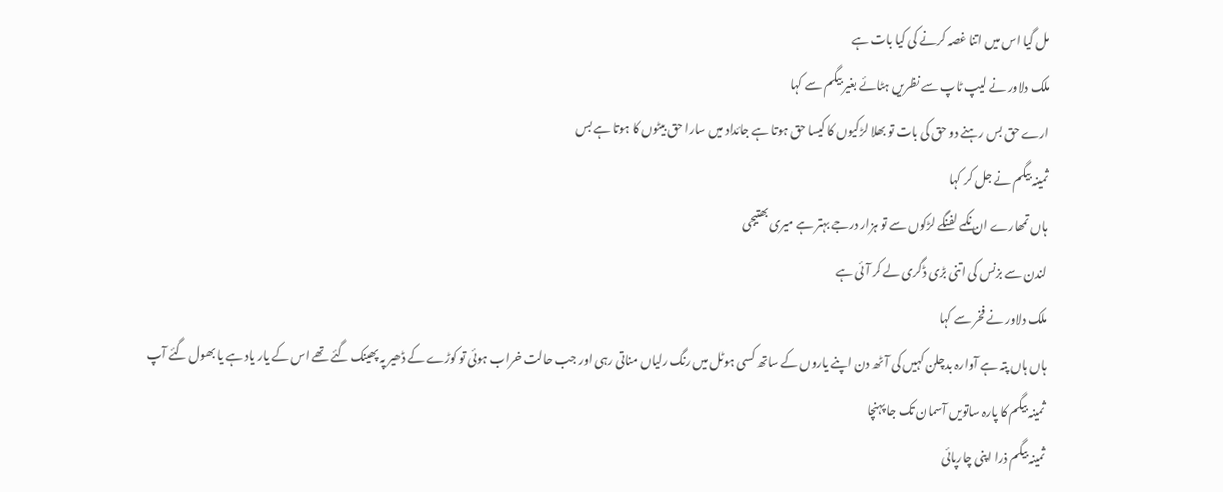مل گیا اس میں اتنا غصہ کرنے کی کیا بات ہے
ملک دلاور نے لیپ ٹاپ سے نظریں ہٹائے بغیر بیگم سے کہا
ارے حق بس رہنے دو حق کی بات تو بھلا لڑکیوں کا کیسا حق ہوتا ہے جائداد میں سارا حق بیٹوں کا ہوتا ہے بس
ثمینہ بیگم نے جل کر کہا
ہاں تمھارے ان نکمے لفنگے لڑکوں سے تو ہزار درجے بہتر ہے میری بھتیجی
لندن سے بزنس کی اتنی بڑی ڈگری لے کر آئی ہے
ملک دلاور نے فخر سے کہا
ہاں ہاں پتہ ہے آوارہ بدچلن کہیں کی آٹھ دن اپنے یاروں کے ساتھ کسی ہوٹل میں رنگ رلیاں مناتی رہی اور جب حالت خراب ہوئی تو کوڑے کے ڈھیر پہ پھینک گئے تھے اس کے یار یاد ہے یا بھول گئے آپ
ثمینہ بیگم کا پارہ ساتویں آسمان تک جا پہنچا
ثمینہ بیگم ذرا اپنی چارپائی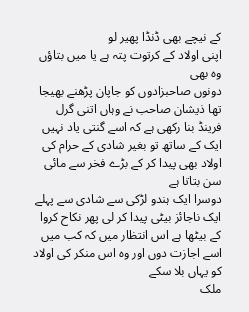کے نیچے بھی ڈنڈا پھیر لو
اپنی اولاد کے کرتوت پتہ ہے یا میں بتاؤں وہ بھی
دونوں صاحبزادوں کو جاپان پڑھنے بھیجا تھا ذیشان صاحب نے وہاں اتنی گرل فرینڈ بنا رکھی ہے کہ اسے گنتی یاد نہیں
ایک کے ساتھ تو بغیر شادی کے حرام کی اولاد بھی پیدا کر کے بڑے فخر سے مائی سن بتاتا ہے
دوسرا ایک ہندو لڑکی سے شادی سے پہلے ایک ناجائز بیٹی پیدا کر لی پھر نکاح کروا کے بیٹھا ہے اس انتظار میں کہ کب میں اسے اجازت دوں اور وہ اس منکر کی اولاد کو یہاں بلا سکے
ملک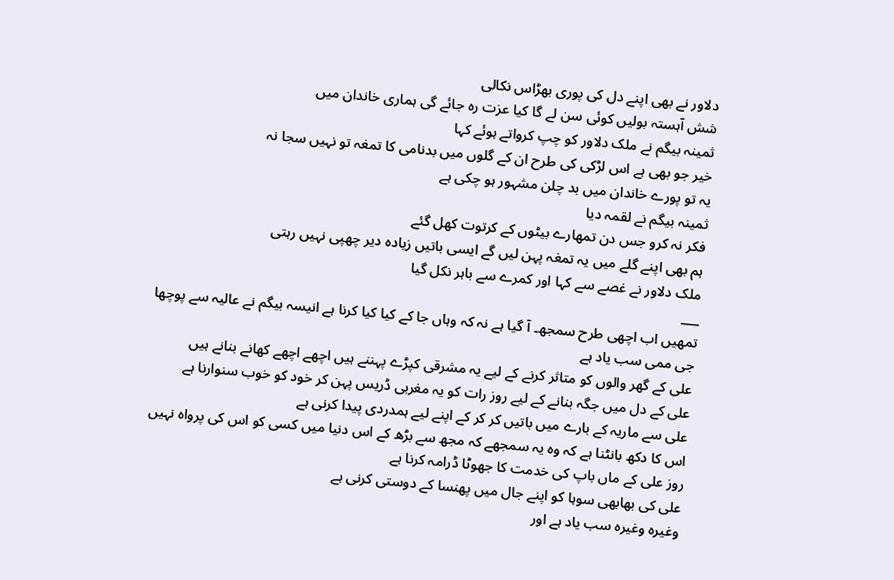دلاور نے بھی اپنے دل کی پوری بھڑاس نکالی
شش آہستہ بولیں کوئی سن لے گا کیا عزت رہ جائے گی ہماری خاندان میں
ثمینہ بیگم نے ملک دلاور کو چپ کرواتے ہوئے کہا
خیر جو بھی ہے اس لڑکی کی طرح ان کے گلوں میں بدنامی کا تمغہ تو نہیں سجا نہ
یہ تو پورے خاندان میں بد چلن مشہور ہو چکی ہے
ثمینہ بیگم نے لقمہ دیا
فکر نہ کرو جس دن تمھارے بیٹوں کے کرتوت کھل گئے
ہم بھی اپنے گلے میں یہ تمغہ پہن لیں گے ایسی باتیں زیادہ دیر چھپی نہیں رہتی
ملک دلاور نے غصے سے کہا اور کمرے سے باہر نکل گیا
___
تمھیں اب اچھی طرح سمجھ۔ آ گیا ہے نہ کہ وہاں جا کے کیا کیا کرنا ہے انیسہ بیگم نے عالیہ سے پوچھا
جی ممی سب یاد ہے
علی کے گھر والوں کو متاثر کرنے کے لیے یہ مشرقی کپڑے پہننے ہیں اچھے اچھے کھانے بنانے ہیں
علی کے دل میں جگہ بنانے کے لیے روز رات کو یہ مغربی ڈریس پہن کر خود کو خوب سنوارنا ہے
علی سے ماریہ کے بارے میں باتیں کر کر کے اپنے لیے ہمدردی پیدا کرنی ہے
اس کا دکھ بانٹنا ہے کہ وہ یہ سمجھے کہ مجھ سے بڑھ کے اس دنیا میں کسی کو اس کی پرواہ نہیں
روز علی کے ماں باپ کی خدمت کا جھوٹا ڈرامہ کرنا ہے
علی کی بھابھی سوہا کو اپنے جال میں پھنسا کے دوستی کرنی ہے
وغیرہ وغیرہ سب یاد ہے اور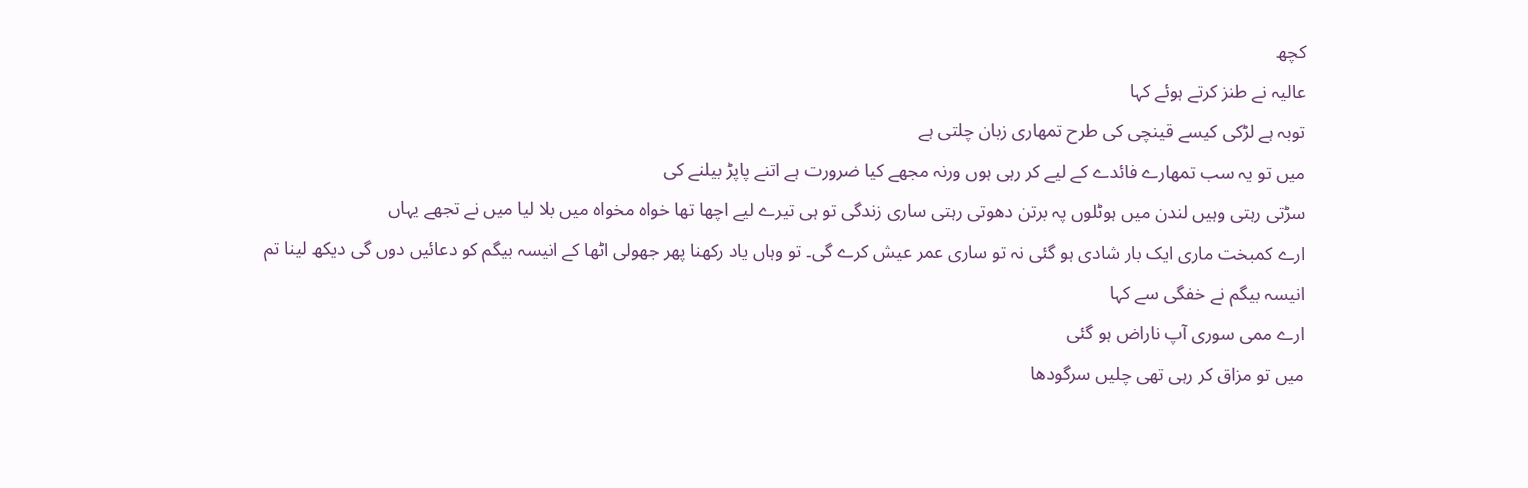کچھ
عالیہ نے طنز کرتے ہوئے کہا
توبہ ہے لڑکی کیسے قینچی کی طرح تمھاری زبان چلتی ہے
میں تو یہ سب تمھارے فائدے کے لیے کر رہی ہوں ورنہ مجھے کیا ضرورت ہے اتنے پاپڑ بیلنے کی
سڑتی رہتی وہیں لندن میں ہوٹلوں پہ برتن دھوتی رہتی ساری زندگی تو ہی تیرے لیے اچھا تھا خواہ مخواہ میں بلا لیا میں نے تجھے یہاں
ارے کمبخت ماری ایک بار شادی ہو گئی نہ تو ساری عمر عیش کرے گی۔ تو وہاں یاد رکھنا پھر جھولی اٹھا کے انیسہ بیگم کو دعائیں دوں گی دیکھ لینا تم
انیسہ بیگم نے خفگی سے کہا
ارے ممی سوری آپ ناراض ہو گئی
میں تو مزاق کر رہی تھی چلیں سرگودھا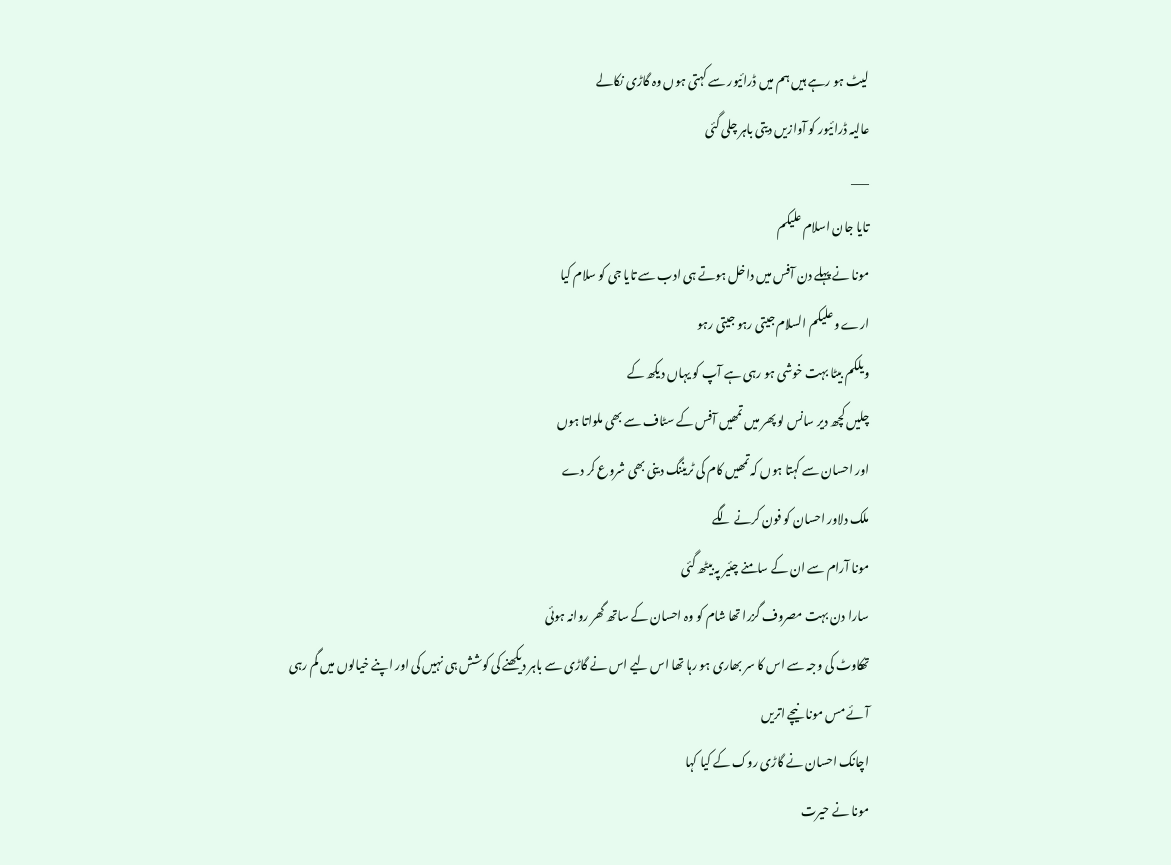لیٹ ہو رہے ہیں ہم میں ڈرائیور سے کہتی ہوں وہ گاڑی نکالے
عالیہ ڈرائیور کو آوازیں دیتی باہر چلی گئی
___
تایا جان اسلام علیکم
مونا نے پہلے دن آفس میں داخل ہوتے ہی ادب سے تایا جی کو سلام کیا
ارے وعلیکم السلام جیتی رہو جیتی رہو
ویلکم بیٹا بہت خوشی ہو رہی ہے آپ کو یہاں دیکھ کے
چلیں کچھ دیر سانس لو پھر میں تمھیں آفس کے سٹاف سے بھی ملواتا ہوں
اور احسان سے کہتا ہوں کہ تمھیں کام کی ٹریننگ دینی بھی شروع کر دے
ملک دلاور احسان کو فون کرنے لگے
مونا آرام سے ان کے سامنے چئیر پہ بیٹھ گئی
سارا دن بہت مصروف گزرا تھا شام کو وہ احسان کے ساتھ گھر روانہ ہوئی
تھکاوٹ کی وجہ سے اس کا سر بھاری ہو رہا تھا اس لیے اس نے گاڑی سے باہر دیکھنے کی کوشش ہی نہیں کی اور اپنے خیالوں میں گم رہی
آئے مس مونا نیچے اتریں
اچانک احسان نے گاڑی روک کے کیا کہا
مونا نے حیرت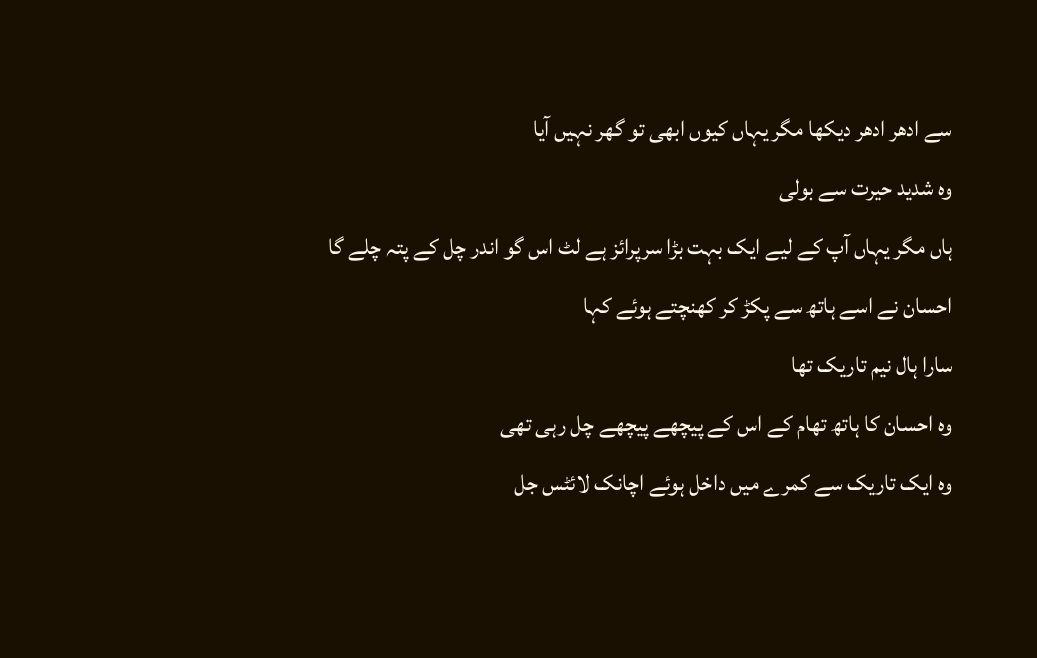سے ادھر ادھر دیکھا مگر یہاں کیوں ابھی تو گھر نہیں آیا
وہ شدید حیرت سے بولی
ہاں مگر یہاں آپ کے لیے ایک بہت بڑا سرپرائز ہے لٹ اس گو اندر چل کے پتہ چلے گا
احسان نے اسے ہاتھ سے پکڑ کر کھنچتے ہوئے کہا
سارا ہال نیم تاریک تھا
وہ احسان کا ہاتھ تھام کے اس کے پیچھے پیچھے چل رہی تھی
وہ ایک تاریک سے کمرے میں داخل ہوئے اچانک لائٹس جل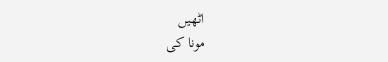اٹھیں
مونا کی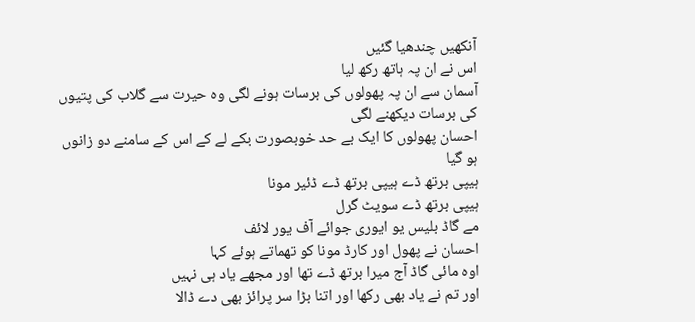آنکھیں چندھیا گئیں
اس نے ان پہ ہاتھ رکھ لیا
آسمان سے ان پہ پھولوں کی برسات ہونے لگی وہ حیرت سے گلاب کی پتیوں کی برسات دیکھنے لگی
احسان پھولوں کا ایک بے حد خوبصورت بکے لے کے اس کے سامنے دو زانوں ہو گیا
ہیپی برتھ ڈے ہیپی برتھ ڈے ڈئیر مونا
ہیپی برتھ ڈے سویٹ گرل
مے گاڈ بلیس یو ایوری جوائے آف یور لائف
احسان نے پھول اور کارڈ مونا کو تھماتے ہوئے کہا
اوہ مائی گاڈ آج میرا برتھ ڈے تھا اور مجھے یاد ہی نہیں
اور تم نے یاد بھی رکھا اور اتنا بڑا سر پرائز بھی دے ڈالا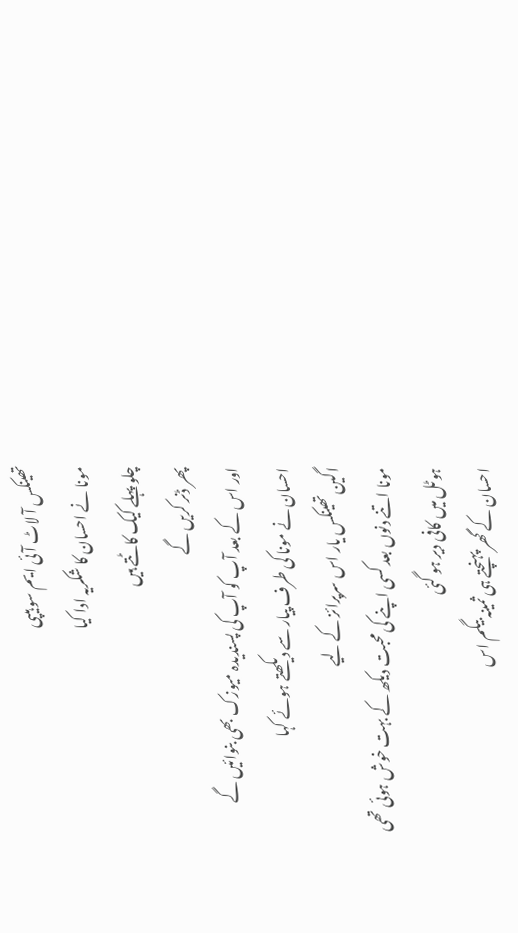تھینکس آ لاٹ آئی ایم سو ہیپی
مونا نے احسان کا شکریہ ادا کیا
چلو پہلے کیک کاٹتے ہیں
پھر ڈنر کریں گے
اور اس کے بعد آپ کو آپ کی پسندیدہ میوزک بھی بنوائیں گے
احسان نے مونا کی طرف پیار سے دیکھتے ہوئے کہا
اگین تھینکس یار اس سرپرائز کے لیے
مونا اتنے دنوں بعد کسی اپنے کی محبت دیکھ کے بہت خوش ہوئی تھی
ہوٹل میں کافی دیر ہو گئی
احسان کے گھر پہنچتے ہی ثمینہ بیگم اس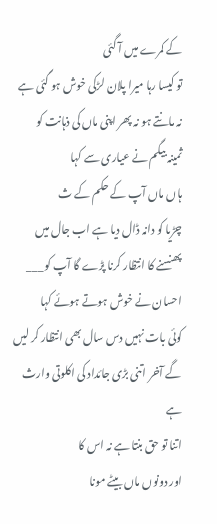کے کمرے میں آ گئی
تو کیسا رہا میرا پلان لڑکی خوش ہو گئی ہے نہ مانتے ہو نہ پھر اپنی ماں کی ذہانت کو
ثمینہ بیگم نے عیاری سے کہا
ہاں ماں آپ کے حکم کے ث
چڑیا کو دانہ ڈال دیا ہے اب جال میں پھنسنے کا انتظار کرنا پڑے گا آپ کو___
احسان نے خوش ہوتے ہوئے کہا
کوئی بات نہیں دس سال بھی انتظار کر لیں گے آخر اتنی بڑی جائداد کی اکلوتی وارث ہے
اتنا تو حق بنتا ہے نہ اس کا
اور دونوں ماں بیٹے مونا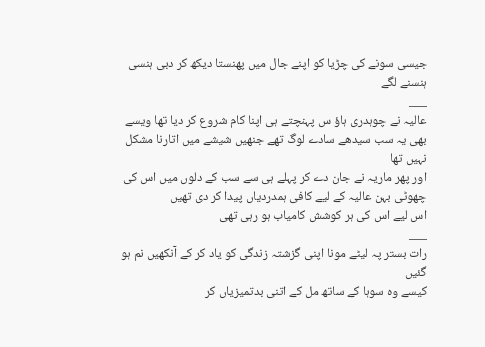جیسی سونے کی چڑیا کو اپنے جال میں پھنستا دیکھ کر دبی ہنسی ہنسنے لگے
___
عالیہ نے چوہدری ہاؤ س پہنچتے ہی اپنا کام شروع کر دیا تھا ویسے بھی یہ سب سیدھے سادے لوگ تھے جنھیں شیشے میں اتارنا مشکل نہیں تھا
اور پھر ماریہ نے جان دے کر پہلے ہی سے سب کے دلوں میں اس کی چھوٹی بہن عالیہ کے لیے کافی ہمدردیاں پیدا کر دی تھیں
اس لیے اس کی ہر کوشش کامیاب ہو رہی تھی
___
رات بستر پہ لیٹے مونا اپنی گزشتہ زندگی کو یاد کر کے آنکھیں نم ہو گئیں
کیسے وہ سوہا کے ساتھ مل کے اتنی بدتمیزیاں کر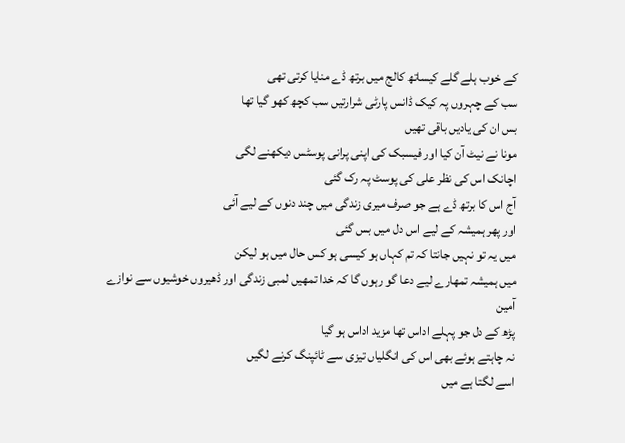کے خوب ہلے گلے کیساتھ کالج میں برتھ ڈے منایا کرتی تھی
سب کے چہروں پہ کیک ڈانس پارٹی شرارتیں سب کچھ کھو گیا تھا
بس ان کی یادیں باقی تھیں
مونا نے نیٹ آن کیا اور فیسبک کی اپنی پرانی پوسٹس دیکھنے لگی
اچانک اس کی نظر علی کی پوسٹ پہ رک گئی
آج اس کا برتھ ڈے ہے جو صرف میری زندگی میں چند دنوں کے لیے آئی
اور پھر ہمیشہ کے لیے اس دل میں بس گئی
میں یہ تو نہیں جانتا کہ تم کہاں ہو کیسی ہو کس حال میں ہو لیکن
میں ہمیشہ تمھارے لیے دعا گو رہوں گا کہ خدا تمھیں لمبی زندگی اور ڈھیروں خوشیوں سے نوازے
آمین
پڑھ کے دل جو پہلے اداس تھا مزید اداس ہو گیا
نہ چاہتے ہوئے بھی اس کی انگلیاں تیزی سے ٹائپنگ کرنے لگیں
اسے لگتا ہے میں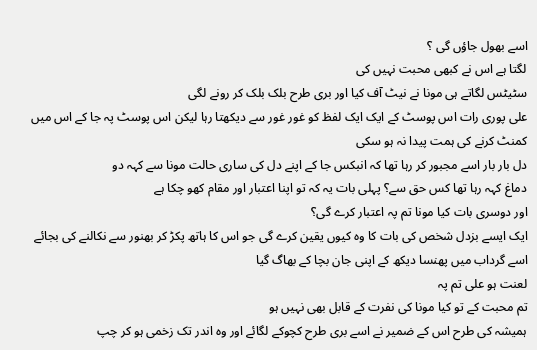اسے بھول جاؤں گی ؟
لگتا ہے اس نے کبھی محبت نہیں کی
سٹیٹس لگاتے ہی مونا نے نیٹ آف کیا اور بری طرح بلک بلک کر رونے لگی
علی پوری رات اس پوسٹ کے ایک ایک لفظ کو غور غور سے دیکھتا رہا لیکن اس پوسٹ پہ جا کے اس میں کمنٹ کرنے کی ہمت پیدا نہ ہو سکی
دل بار بار اسے مجبور کر رہا تھا کہ انبکس جا کے اپنے دل کی ساری حالت مونا سے کہہ دو
دماغ کہہ رہا تھا کس حق سے؟ پہلی بات یہ کہ تو اپنا اعتبار اور مقام کھو چکا ہے
اور دوسری بات کیا مونا تم پہ اعتبار کرے گی؟
ایک ایسے بزدل شخص کی بات کا وہ کیوں یقین کرے گی جو اس کا ہاتھ پکڑ کر بھنور سے نکالنے کی بجائے اسے گرداب میں پھنسا دیکھ کے اپنی جان بچا کے بھاگ گیا
لعنت ہو علی تم پہ
تم محبت کے تو کیا مونا کی نفرت کے قابل بھی نہیں ہو
ہمیشہ کی طرح اس کے ضمیر نے اسے بری طرح کچوکے لگائے اور وہ اندر تک زخمی ہو کر چپ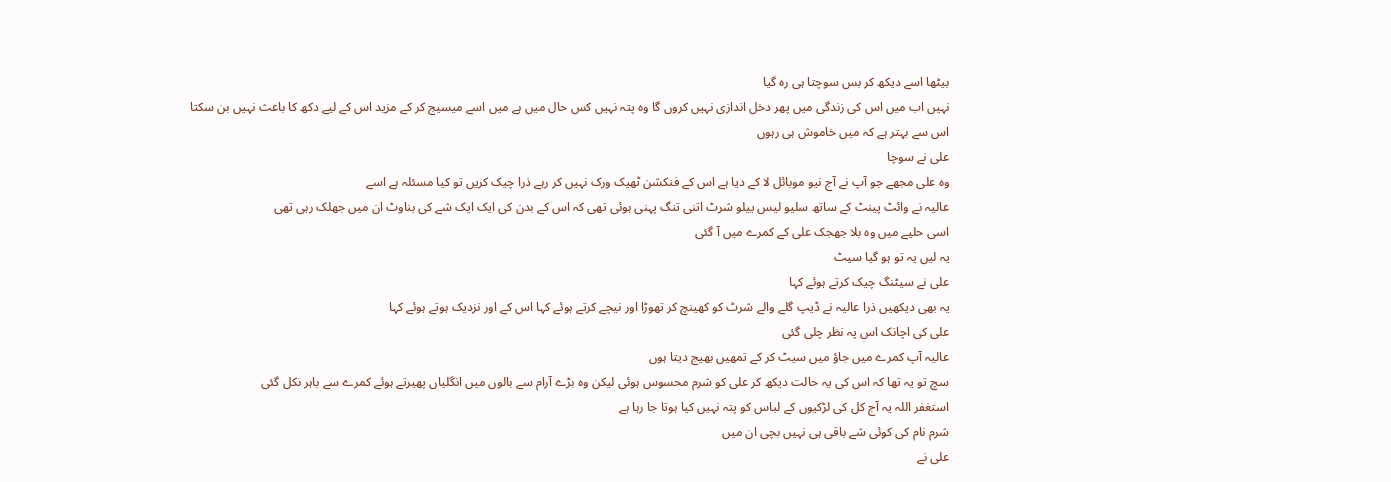بیٹھا اسے دیکھ کر بس سوچتا ہی رہ گیا
نہیں اب میں اس کی زندگی میں پھر دخل اندازی نہیں کروں گا وہ پتہ نہیں کس حال میں ہے میں اسے میسیج کر کے مزید اس کے لیے دکھ کا باعث نہیں بن سکتا
اس سے بہتر ہے کہ میں خاموش ہی رہوں
علی نے سوچا
وہ علی مجھے جو آپ نے آج نیو موبائل لا کے دیا ہے اس کے فنکشن ٹھیک ورک نہیں کر رہے ذرا چیک کریں تو کیا مسئلہ ہے اسے
عالیہ نے وائٹ پینٹ کے ساتھ سلیو لیس ییلو شرٹ اتنی تنگ پہنی ہوئی تھی کہ اس کے بدن کی ایک ایک شے کی بناوٹ ان میں جھلک رہی تھی
اسی حلیے میں وہ بلا جھجک علی کے کمرے میں آ گئی
یہ لیں یہ تو ہو گیا سیٹ
علی نے سیٹنگ چیک کرتے ہوئے کہا
یہ بھی دیکھیں ذرا عالیہ نے ڈیپ گلے والے شرٹ کو کھینچ کر تھوڑا اور نیچے کرتے ہوئے کہا اس کے اور نزدیک ہوتے ہوئے کہا
علی کی اچانک اس پہ نظر چلی گئی
عالیہ آپ کمرے میں جاؤ میں سیٹ کر کے تمھیں بھیج دیتا ہوں
سچ تو یہ تھا کہ اس کی یہ حالت دیکھ کر علی کو شرم محسوس ہوئی لیکن وہ بڑے آرام سے بالوں میں انگلیاں پھیرتے ہوئے کمرے سے باہر نکل گئی
استغفر اللہ یہ آج کل کی لڑکیوں کے لباس کو پتہ نہیں کیا ہوتا جا رہا ہے
شرم نام کی کوئی شے باقی ہی نہیں بچی ان میں
علی نے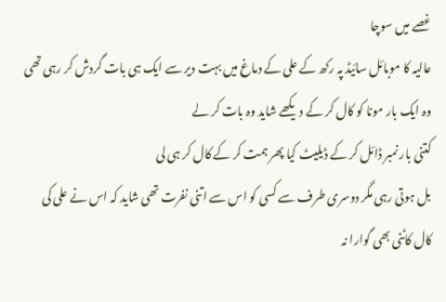غصے میں سوچا
عالیہ کا موبائل سائیڈ پہ رکھ کے علی کے دماغ میں بہت دیر سے ایک ہی بات گردش کر رہی تھی
وہ ایک بار مونا کو کال کر کے دیکھے شاید وہ بات کر لے
کتنی بار نمبر ڈائل کر کے ڈیلیٹ کیا پھر ہمت کر کے کال کر ہی لی
بل ہوتی رہی مگر دوسری طرف سے کسی کو اس سے اتنی نفرت تھی شاید کہ اس نے علی کی کال کاٹنی بھی گوارا نہ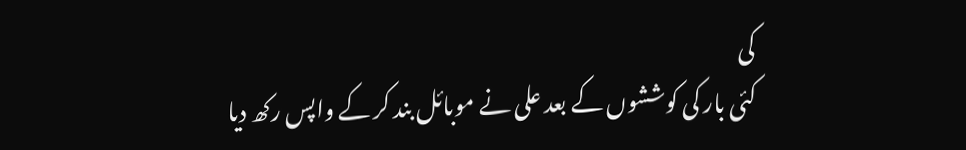کی
کئی بار کی کوششوں کے بعد علی نے موبائل بند کر کے واپس رکھ دیا